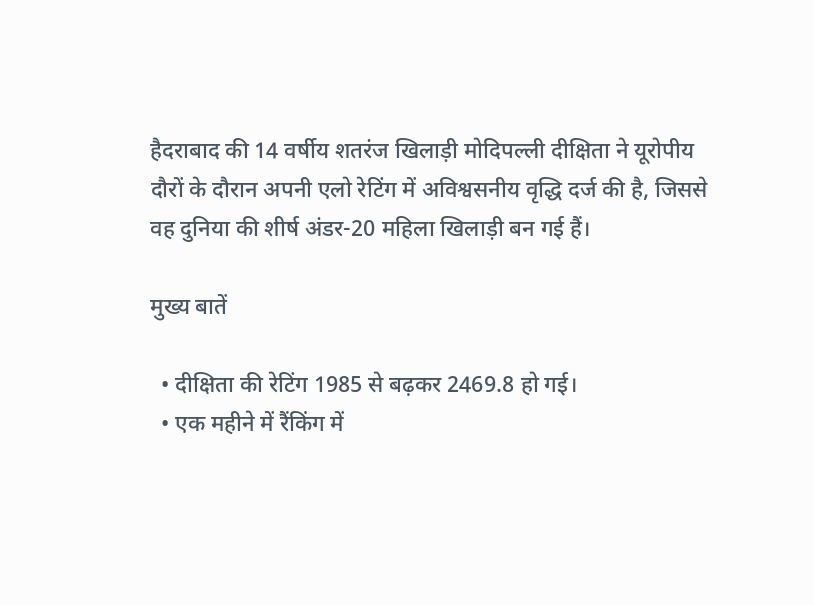हैदराबाद की 14 वर्षीय शतरंज खिलाड़ी मोदिपल्ली दीक्षिता ने यूरोपीय दौरों के दौरान अपनी एलो रेटिंग में अविश्वसनीय वृद्धि दर्ज की है, जिससे वह दुनिया की शीर्ष अंडर-20 महिला खिलाड़ी बन गई हैं।

मुख्य बातें

  • दीक्षिता की रेटिंग 1985 से बढ़कर 2469.8 हो गई।
  • एक महीने में रैंकिंग में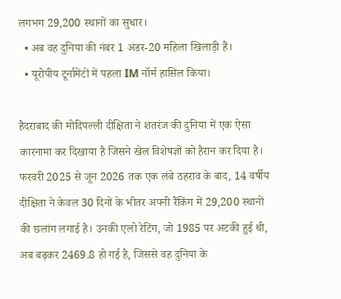लगभग 29,200 स्थानों का सुधार।
  • अब वह दुनिया की नंबर 1 अंडर-20 महिला खिलाड़ी हैं।
  • यूरोपीय टूर्नामेंटों में पहला IM नॉर्म हासिल किया।

हैदराबाद की मोदिपल्ली दीक्षिता ने शतरंज की दुनिया में एक ऐसा कारनामा कर दिखाया है जिसने खेल विशेषज्ञों को हैरान कर दिया है। फरवरी 2025 से जून 2026 तक एक लंबे ठहराव के बाद, 14 वर्षीय दीक्षिता ने केवल 30 दिनों के भीतर अपनी रैंकिंग में 29,200 स्थानों की छलांग लगाई है। उनकी एलो रेटिंग, जो 1985 पर अटकी हुई थी, अब बढ़कर 2469.8 हो गई है, जिससे वह दुनिया के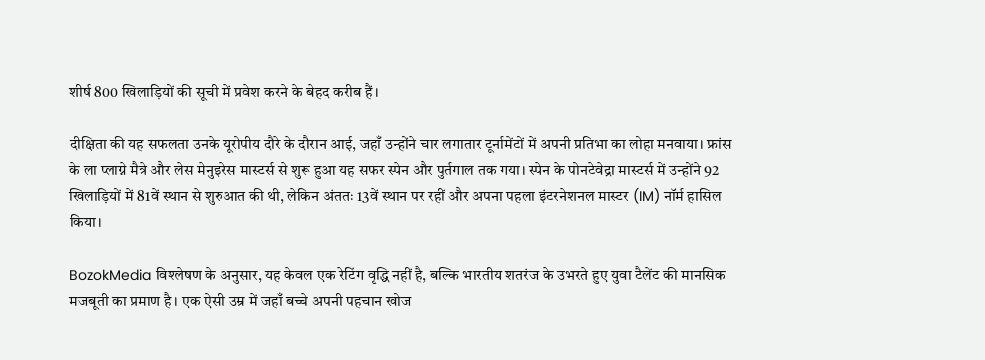शीर्ष 800 खिलाड़ियों की सूची में प्रवेश करने के बेहद करीब हैं।

दीक्षिता की यह सफलता उनके यूरोपीय दौरे के दौरान आई, जहाँ उन्होंने चार लगातार टूर्नामेंटों में अपनी प्रतिभा का लोहा मनवाया। फ्रांस के ला प्लाग्ने मैत्रे और लेस मेनुइरेस मास्टर्स से शुरू हुआ यह सफर स्पेन और पुर्तगाल तक गया। स्पेन के पोनटेवेद्रा मास्टर्स में उन्होंने 92 खिलाड़ियों में 81वें स्थान से शुरुआत की थी, लेकिन अंततः 13वें स्थान पर रहीं और अपना पहला इंटरनेशनल मास्टर (IM) नॉर्म हासिल किया।

BozokMedia विश्लेषण के अनुसार, यह केवल एक रेटिंग वृद्धि नहीं है, बल्कि भारतीय शतरंज के उभरते हुए युवा टैलेंट की मानसिक मजबूती का प्रमाण है। एक ऐसी उम्र में जहाँ बच्चे अपनी पहचान खोज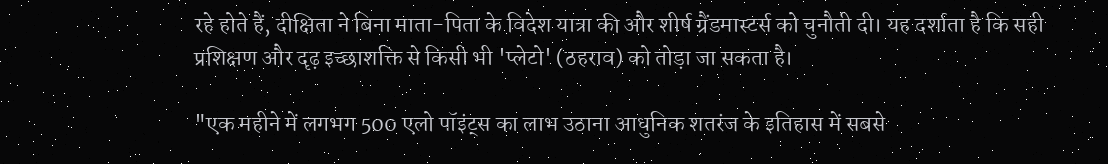रहे होते हैं, दीक्षिता ने बिना माता-पिता के विदेश यात्रा की और शीर्ष ग्रैंडमास्टर्स को चुनौती दी। यह दर्शाता है कि सही प्रशिक्षण और दृढ़ इच्छाशक्ति से किसी भी 'प्लेटो' (ठहराव) को तोड़ा जा सकता है।

"एक महीने में लगभग 500 एलो पॉइंट्स का लाभ उठाना आधुनिक शतरंज के इतिहास में सबसे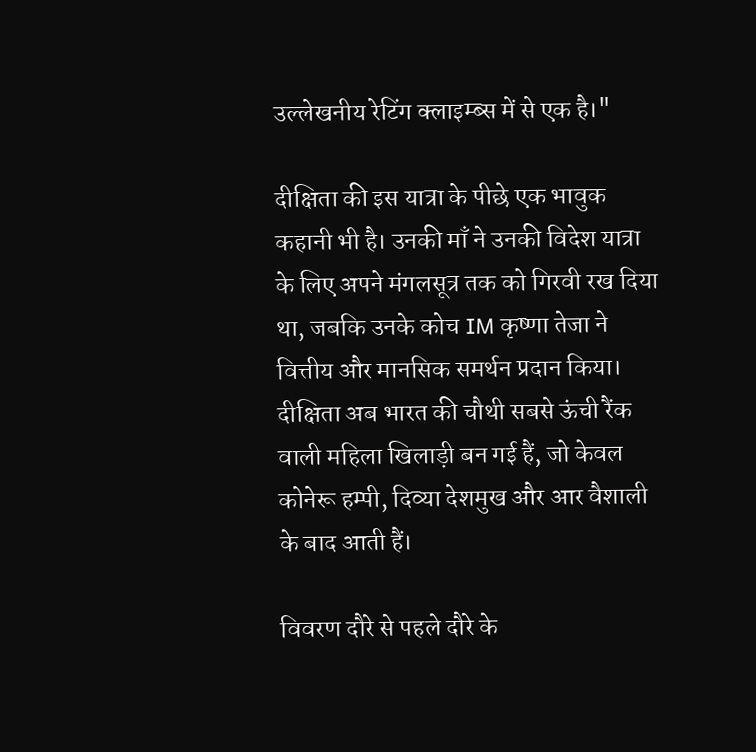उल्लेखनीय रेटिंग क्लाइम्ब्स में से एक है।"

दीक्षिता की इस यात्रा के पीछे एक भावुक कहानी भी है। उनकी माँ ने उनकी विदेश यात्रा के लिए अपने मंगलसूत्र तक को गिरवी रख दिया था, जबकि उनके कोच IM कृष्णा तेजा ने वित्तीय और मानसिक समर्थन प्रदान किया। दीक्षिता अब भारत की चौथी सबसे ऊंची रैंक वाली महिला खिलाड़ी बन गई हैं, जो केवल कोनेरू हम्पी, दिव्या देशमुख और आर वैशाली के बाद आती हैं।

विवरण दौरे से पहले दौरे के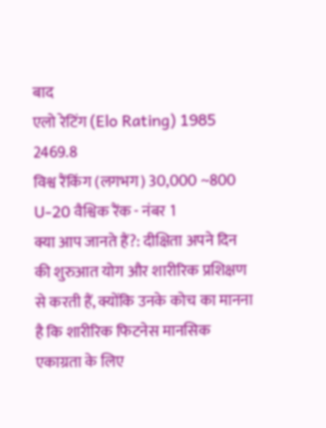बाद
एलो रेटिंग (Elo Rating) 1985 2469.8
विश्व रैंकिंग (लगभग) 30,000 ~800
U-20 वैश्विक रैंक - नंबर 1
क्या आप जानते हैं?: दीक्षिता अपने दिन की शुरुआत योग और शारीरिक प्रशिक्षण से करती हैं, क्योंकि उनके कोच का मानना है कि शारीरिक फिटनेस मानसिक एकाग्रता के लिए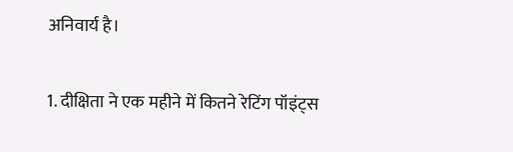अनिवार्य है।

1. दीक्षिता ने एक महीने में कितने रेटिंग पॉइंट्स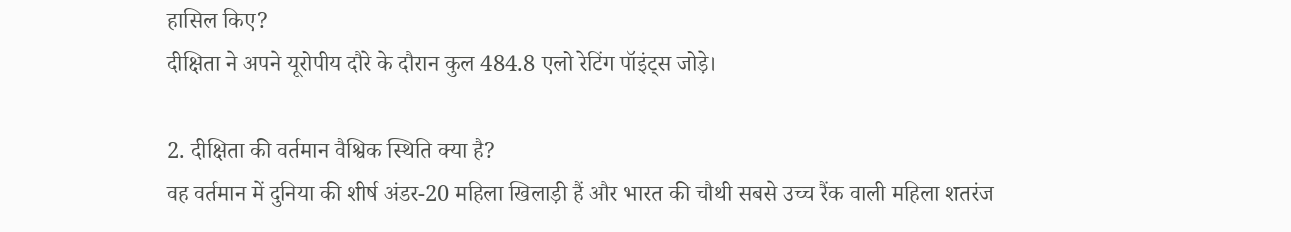हासिल किए?
दीक्षिता ने अपने यूरोपीय दौरे के दौरान कुल 484.8 एलो रेटिंग पॉइंट्स जोड़े।

2. दीक्षिता की वर्तमान वैश्विक स्थिति क्या है?
वह वर्तमान में दुनिया की शीर्ष अंडर-20 महिला खिलाड़ी हैं और भारत की चौथी सबसे उच्च रैंक वाली महिला शतरंज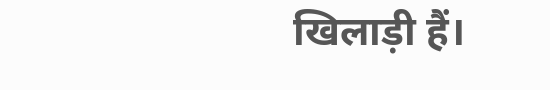खिलाड़ी हैं।